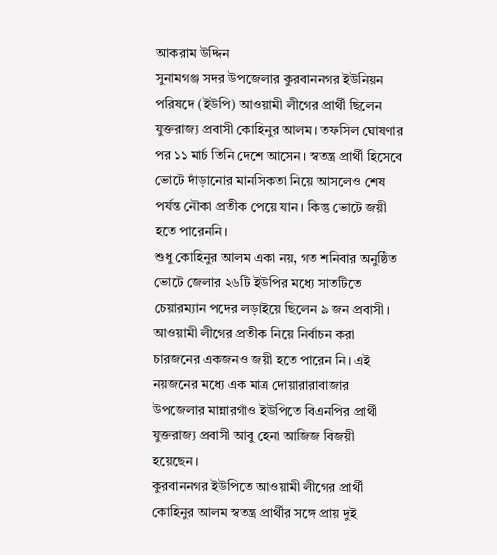আকরাম উদ্দিন
সুনামগঞ্জ সদর উপজেলার কুরবাননগর ইউনিয়ন পরিষদে (ইউপি) আওয়ামী লীগের প্রার্থী ছিলেন যুক্তরাজ্য প্রবাসী কোহিনুর আলম। তফসিল ঘোষণার পর ১১ মার্চ তিনি দেশে আসেন। স্বতন্ত্র প্রার্থী হিসেবে ভোটে দাঁড়ানোর মানসিকতা নিয়ে আসলেও শেষ পর্যন্ত নৌকা প্রতীক পেয়ে যান। কিন্তু ভোটে জয়ী হতে পারেননি।
শুধু কোহিনুর আলম একা নয়, গত শনিবার অনুষ্ঠিত ভোটে জেলার ২৬টি ইউপির মধ্যে সাতটিতে চেয়ারম্যান পদের লড়াইয়ে ছিলেন ৯ জন প্রবাসী। আওয়ামী লীগের প্রতীক নিয়ে নির্বাচন করা চারজনের একজনও জয়ী হতে পারেন নি। এই নয়জনের মধ্যে এক মাত্র দোয়ারারাবাজার উপজেলার মান্নারগাঁও ইউপিতে বিএনপির প্রার্থী যুক্তরাজ্য প্রবাসী আবু হেনা আজিজ বিজয়ী হয়েছেন।
কুরবাননগর ইউপিতে আওয়ামী লীগের প্রার্থী কোহিনুর আলম স্বতন্ত্র প্রার্থীর সঙ্গে প্রায় দুই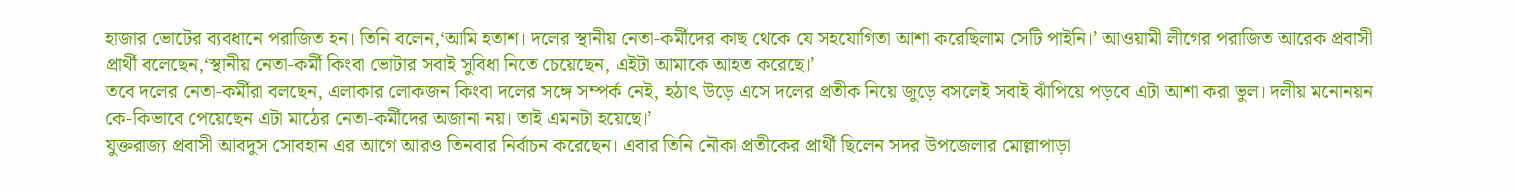হাজার ভোটের ব্যবধানে পরাজিত হন। তিনি বলেন,‘আমি হতাশ। দলের স্থানীয় নেতা-কর্মীদের কাছ থেকে যে সহযোগিতা আশা করেছিলাম সেটি পাইনি।’ আওয়ামী লীগের পরাজিত আরেক প্রবাসী প্রার্থী বলেছেন,‘স্থানীয় নেতা-কর্মী কিংবা ভোটার সবাই সুবিধা নিতে চেয়েছেন, এইটা আমাকে আহত করেছে।’
তবে দলের নেতা-কর্মীরা বলছেন, এলাকার লোকজন কিংবা দলের সঙ্গে সম্পর্ক নেই, হঠাৎ উড়ে এসে দলের প্রতীক নিয়ে জুড়ে বসলেই সবাই ঝাঁপিয়ে পড়বে এটা আশা করা ভুল। দলীয় মনোনয়ন কে-কিভাবে পেয়েছেন এটা মাঠের নেতা-কর্মীদের অজানা নয়। তাই এমনটা হয়েছে।’
যুক্তরাজ্য প্রবাসী আবদুস সোবহান এর আগে আরও তিনবার নির্বাচন করেছেন। এবার তিনি নৌকা প্রতীকের প্রার্থী ছিলেন সদর উপজেলার মোল্লাপাড়া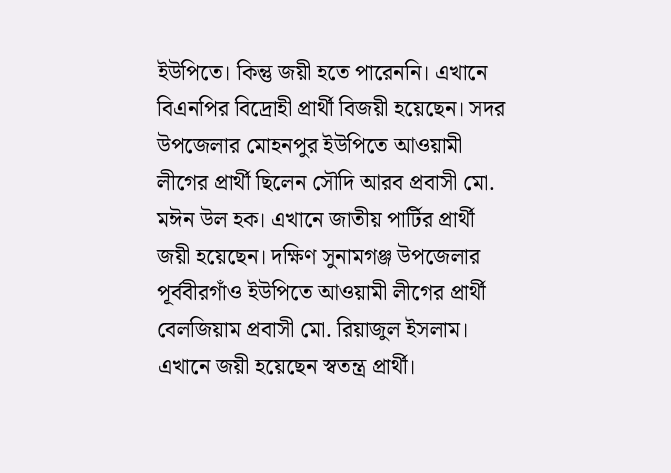ইউপিতে। কিন্তু জয়ী হতে পারেননি। এখানে বিএনপির বিদ্রোহী প্রার্থী বিজয়ী হয়েছেন। সদর উপজেলার মোহনপুর ইউপিতে আওয়ামী লীগের প্রার্থী ছিলেন সৌদি আরব প্রবাসী মো. মঈন উল হক। এখানে জাতীয় পার্টির প্রার্থী জয়ী হয়েছেন। দক্ষিণ সুনামগঞ্জ উপজেলার পূর্ববীরগাঁও ইউপিতে আওয়ামী লীগের প্রার্থী বেলজিয়াম প্রবাসী মো. রিয়াজুল ইসলাম। এখানে জয়ী হয়েছেন স্বতন্ত্র প্রার্থী।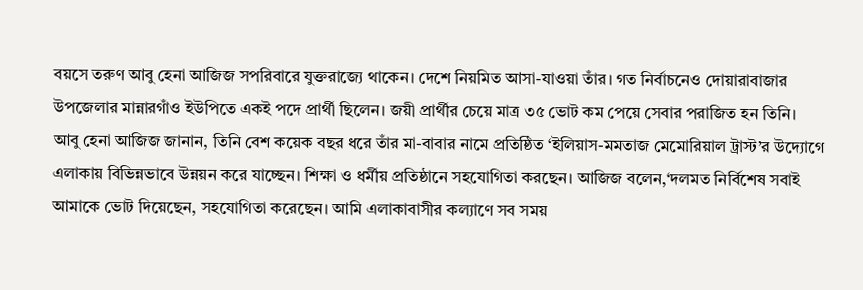বয়সে তরুণ আবু হেনা আজিজ সপরিবারে যুক্তরাজ্যে থাকেন। দেশে নিয়মিত আসা-যাওয়া তাঁর। গত নির্বাচনেও দোয়ারাবাজার উপজেলার মান্নারগাঁও ইউপিতে একই পদে প্রার্থী ছিলেন। জয়ী প্রার্থীর চেয়ে মাত্র ৩৫ ভোট কম পেয়ে সেবার পরাজিত হন তিনি।
আবু হেনা আজিজ জানান, তিনি বেশ কয়েক বছর ধরে তাঁর মা-বাবার নামে প্রতিষ্ঠিত ‘ইলিয়াস-মমতাজ মেমোরিয়াল ট্রাস্ট’র উদ্যোগে এলাকায় বিভিন্নভাবে উন্নয়ন করে যাচ্ছেন। শিক্ষা ও ধর্মীয় প্রতিষ্ঠানে সহযোগিতা করছেন। আজিজ বলেন,‘দলমত নির্বিশেষ সবাই আমাকে ভোট দিয়েছেন, সহযোগিতা করেছেন। আমি এলাকাবাসীর কল্যাণে সব সময়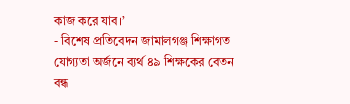কাজ করে যাব।’
- বিশেষ প্রতিবেদন জামালগঞ্জ শিক্ষাগত যোগ্যতা অর্জনে ব্যর্থ ৪৯ শিক্ষকের বেতন বন্ধ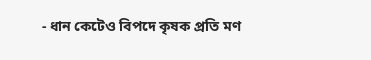- ধান কেটেও বিপদে কৃষক প্রতি মণ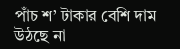পাঁচ শ’ টাকার বেশি দাম উঠছে না